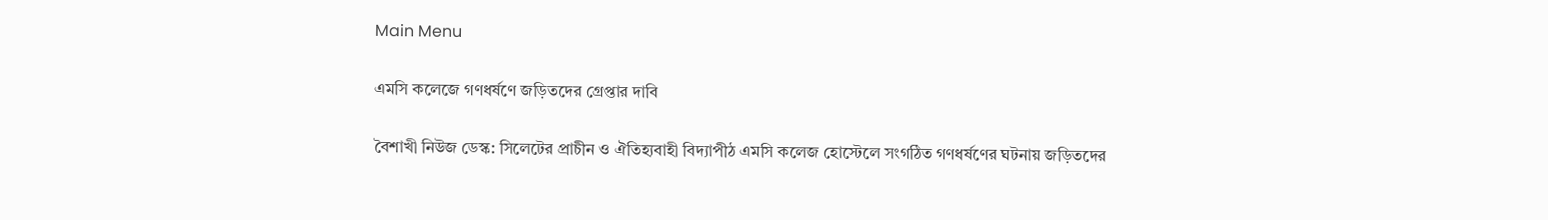Main Menu

এমসি কলেজে গণধর্ষণে জড়িতদের গ্রেপ্তার দাবি

বৈশাখী নিউজ ডেস্ক: সিলেটের প্রাচীন ও ঐতিহ্যবাহী বিদ্যাপীঠ এমসি কলেজ হোস্টেলে সংগঠিত গণধর্ষণের ঘটনায় জড়িতদের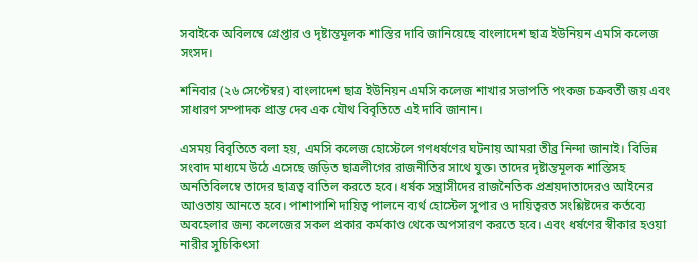সবাইকে অবিলম্বে গ্রেপ্তার ও দৃষ্টান্তমূলক শাস্তির দাবি জানিয়েছে বাংলাদেশ ছাত্র ইউনিয়ন এমসি কলেজ সংসদ।

শনিবার (২৬ সেপ্টেম্বর) বাংলাদেশ ছাত্র ইউনিয়ন এমসি কলেজ শাখার সভাপতি পংকজ চক্রবর্তী জয় এবং সাধারণ সম্পাদক প্রান্ত দেব এক যৌথ বিবৃতিতে এই দাবি জানান।

এসময় বিবৃতিতে বলা হয়, এমসি কলেজ হোস্টেলে গণধর্ষণের ঘটনায় আমরা তীব্র নিন্দা জানাই। বিভিন্ন সংবাদ মাধ্যমে উঠে এসেছে জড়িত ছাত্রলীগের রাজনীতির সাথে যুক্ত৷ তাদের দৃষ্টান্তমূলক শাস্তিসহ অনতিবিলম্বে তাদের ছাত্রত্ব বাতিল করতে হবে। ধর্ষক সন্ত্রাসীদের রাজনৈতিক প্রশ্রয়দাতাদেরও আইনের আওতায় আনতে হবে। পাশাপাশি দায়িত্ব পালনে ব্যর্থ হোস্টেল সুপার ও দায়িত্বরত সংশ্লিষ্টদের কর্তব্যে অবহেলার জন্য কলেজের সকল প্রকার কর্মকাণ্ড থেকে অপসারণ করতে হবে। এবং ধর্ষণের স্বীকার হওয়া নারীর সুচিকিৎসা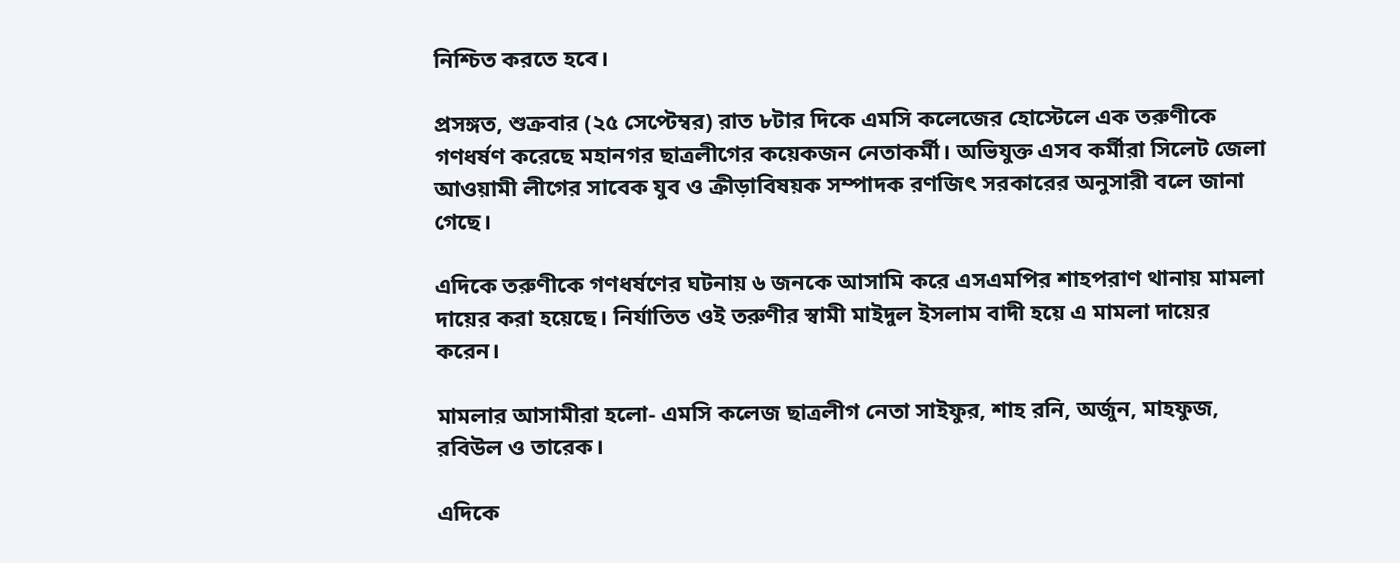নিশ্চিত করতে হবে।

প্রসঙ্গত, শুক্রবার (২৫ সেপ্টেম্বর) রাত ৮টার দিকে এমসি কলেজের হোস্টেলে এক তরুণীকে গণধর্ষণ করেছে মহানগর ছাত্রলীগের কয়েকজন নেতাকর্মী। অভিযুক্ত এসব কর্মীরা সিলেট জেলা আওয়ামী লীগের সাবেক যুব ও ক্রীড়াবিষয়ক সম্পাদক রণজিৎ সরকারের অনুসারী বলে জানা গেছে।

এদিকে তরুণীকে গণধর্ষণের ঘটনায় ৬ জনকে আসামি করে এসএমপির শাহপরাণ থানায় মামলা দায়ের করা হয়েছে। নির্যাতিত ওই তরুণীর স্বামী মাইদুল ইসলাম বাদী হয়ে এ মামলা দায়ের করেন।

মামলার আসামীরা হলো- এমসি কলেজ ছাত্রলীগ নেতা সাইফুর, শাহ রনি, অর্জুন, মাহফুজ, রবিউল ও তারেক।

এদিকে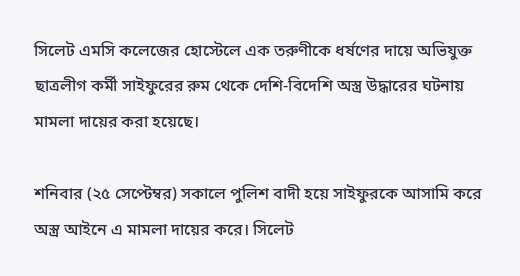সিলেট এমসি কলেজের হোস্টেলে এক তরুণীকে ধর্ষণের দায়ে অভিযুক্ত ছাত্রলীগ কর্মী সাইফুরের রুম থেকে দেশি-বিদেশি অস্ত্র উদ্ধারের ঘটনায় মামলা দায়ের করা হয়েছে।

শনিবার (২৫ সেপ্টেম্বর) সকালে পুলিশ বাদী হয়ে সাইফুরকে আসামি করে অস্ত্র আইনে এ মামলা দায়ের করে। সিলেট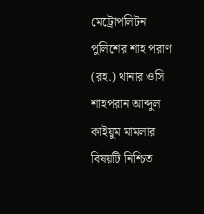মেট্রোপলিটন পুলিশের শাহ পরাণ (রহ.) থানার ওসি শাহপরান আব্দুল কাইয়ুম মামলার বিষয়টি নিশ্চিত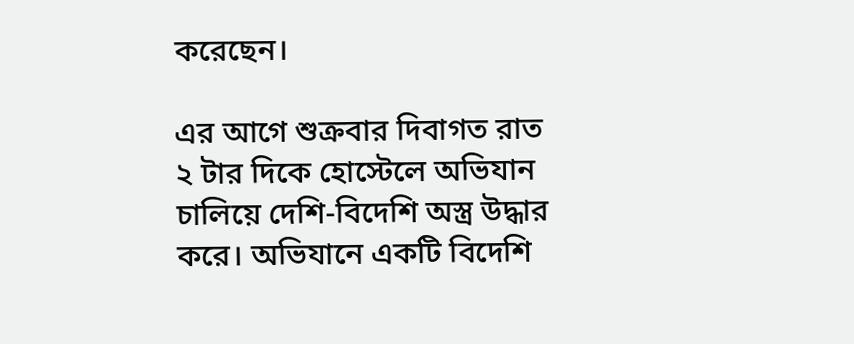করেছেন।

এর আগে শুক্রবার দিবাগত রাত ২ টার দিকে হোস্টেলে অভিযান চালিয়ে দেশি-বিদেশি অস্ত্র উদ্ধার করে। অভিযানে একটি বিদেশি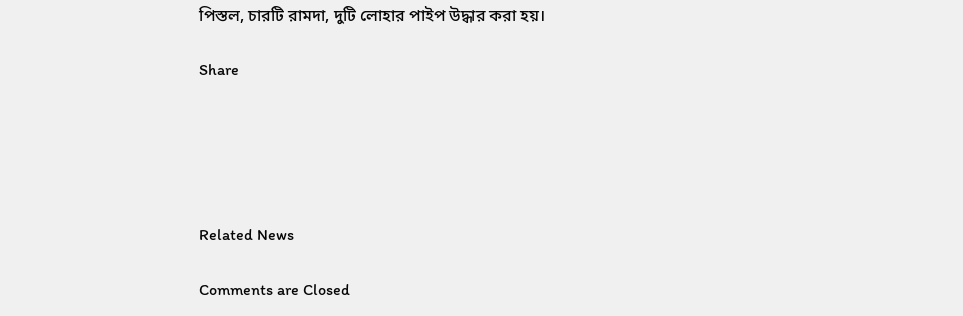পিস্তল, চারটি রামদা, দুটি লোহার পাইপ উদ্ধার করা হয়।

Share





Related News

Comments are Closed